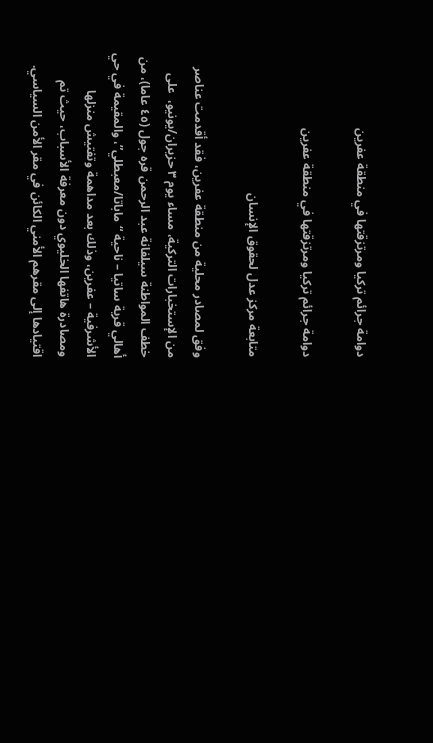دوامة جرائم تركيا ومرتزقتها في منطقة عفرين

دوامة جرائم تركيا ومرتزقتها في منطقة عفرين

متابعة مركز عدل لحقوق الإنسان

وفق لمصادر محلية من منطقة عفرين، فقد أقدمت عناصر من الإستخبارات التركية، مساء يوم ٣ حزيران/يونيو،  على خطف المواطنة سيلفانة عبد الرحمن قره جول (٤٥ عاما)، من أهالي قرية ساتيا – ناحية “ماباتا/معبطلي”، والمقيمة في حي الأشرفية – عفرين، وذلك بعد مداهمة وتفتيش منزلها  ومصادرة هاتفها الخليوي دون معرفة الأسباب، حيث تم اقتيادها إلى مقرهم الأمني الكائن في مقر الأمن السياسي.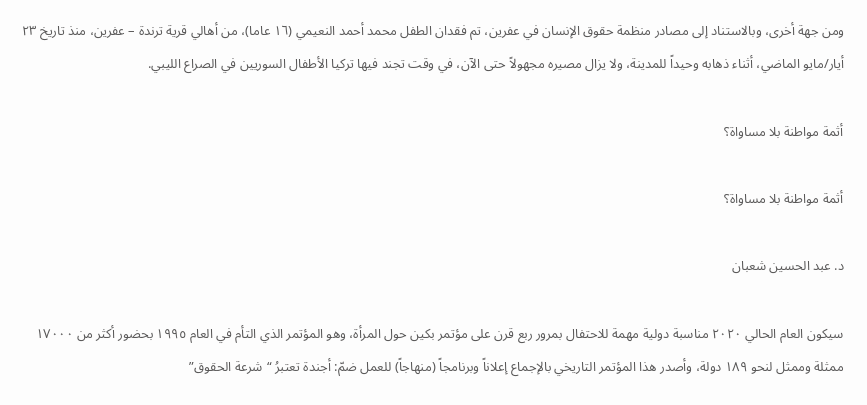ومن جهة أخرى، وبالاستناد إلى مصادر منظمة حقوق الإنسان في عفرين، تم فقدان الطفل محمد أحمد النعيمي (١٦ عاما)، من أهالي قرية ترندة – عفرين، منذ تاريخ ٢٣ أيار/مايو الماضي، أثناء ذهابه وحيداً للمدينة، ولا يزال مصيره مجهولاً حتى الآن، في وقت تجند فيها تركيا الأطفال السوريين في الصراع الليبي.

أثمة مواطنة بلا مساواة؟

أثمة مواطنة بلا مساواة؟

د. عبد الحسين شعبان

سيكون العام الحالي ٢٠٢٠ مناسبة دولية مهمة للاحتفال بمرور ربع قرن على مؤتمر بكين حول المرأة، وهو المؤتمر الذي التأم في العام ١٩٩٥ بحضور أكثر من ١٧٠٠٠ ممثلة وممثل لنحو ١٨٩ دولة، وأصدر هذا المؤتمر التاريخي بالإجماع إعلاناً وبرنامجاً (منهاجاً) للعمل ضمّ: أجندة تعتبرُ “شرعة الحقوق”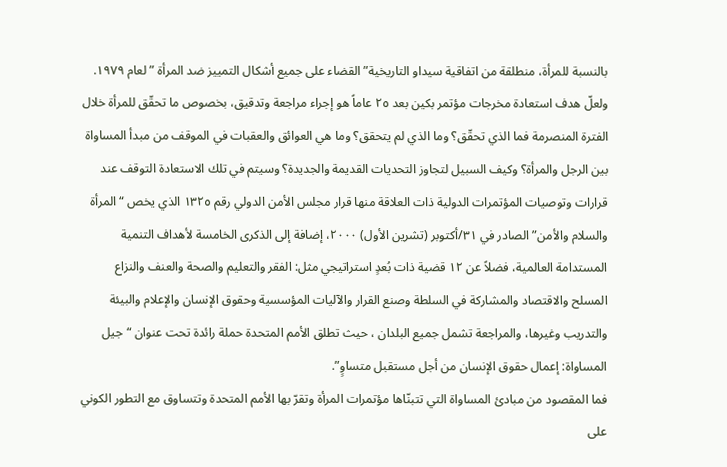بالنسبة للمرأة، منطلقة من اتفاقية سيداو التاريخية” القضاء على جميع أشكال التمييز ضد المرأة ” لعام ١٩٧٩.
ولعلّ هدف استعادة مخرجات مؤتمر بكين بعد ٢٥ عاماً هو إجراء مراجعة وتدقيق، بخصوص ما تحقّق للمرأة خلال الفترة المنصرمة فما الذي تحقّق؟ وما الذي لم يتحقق؟ وما هي العوائق والعقبات في الموقف من مبدأ المساواة بين الرجل والمرأة؟ وكيف السبيل لتجاوز التحديات القديمة والجديدة؟ وسيتم في تلك الاستعادة التوقف عند قرارات وتوصيات المؤتمرات الدولية ذات العلاقة منها قرار مجلس الأمن الدولي رقم ١٣٢٥ الذي يخص “المرأة والسلام والأمن” الصادر في ٣١/أكتوبر (تشرين الأول) ٢٠٠٠، إضافة إلى الذكرى الخامسة لأهداف التنمية المستدامة العالمية، فضلاً عن ١٢ قضية ذات بُعدٍ استراتيجي مثل: الفقر والتعليم والصحة والعنف والنزاع المسلح والاقتصاد والمشاركة في السلطة وصنع القرار والآليات المؤسسية وحقوق الإنسان والإعلام والبيئة والتدريب وغيرها، والمراجعة تشمل جميع البلدان ، حيث تطلق الأمم المتحدة حملة رائدة تحت عنوان “جيل المساواة: إعمال حقوق الإنسان من أجل مستقبل متساوٍ”.
فما المقصود من مبادئ المساواة التي تتبنّاها مؤتمرات المرأة وتقرّ بها الأمم المتحدة وتتساوق مع التطور الكوني على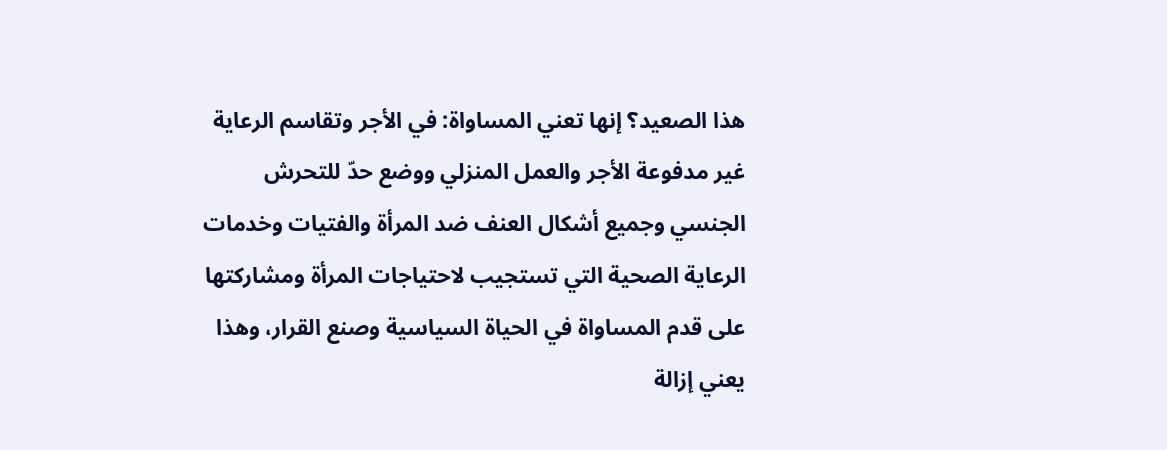هذا الصعيد؟ إنها تعني المساواة: في الأجر وتقاسم الرعاية غير مدفوعة الأجر والعمل المنزلي ووضع حدّ للتحرش الجنسي وجميع أشكال العنف ضد المرأة والفتيات وخدمات الرعاية الصحية التي تستجيب لاحتياجات المرأة ومشاركتها على قدم المساواة في الحياة السياسية وصنع القرار، وهذا يعني إزالة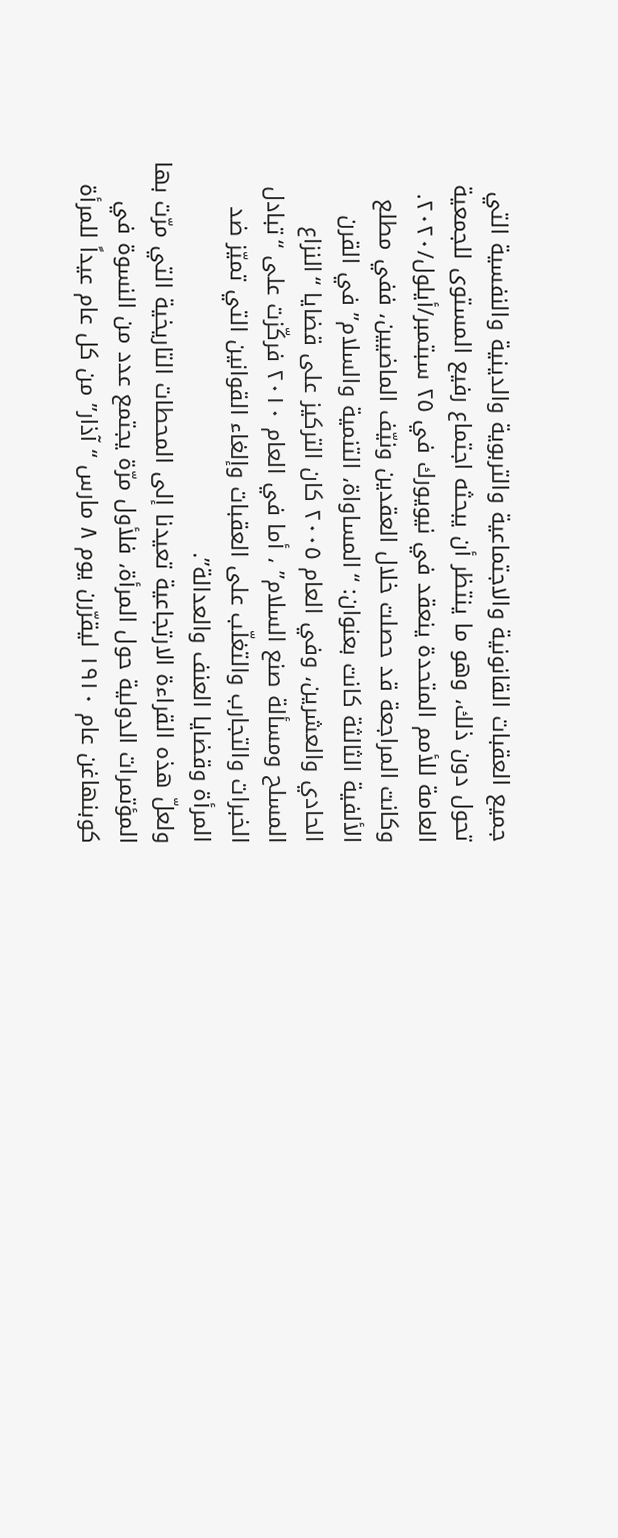جميع العقبات القانونية والاجتماعية والتربوية والدينية والنفسية التي تحول دون ذلك، وهو ما ينتظر أن يبحثه اجتماع رفيع المستوى للجمعية العامة للأمم المتحدة ينعقد في نيويورك في ٢٥ سبتمبر/أيلول/٢٠٢٠.
وكانت المراجعة قد حصلت خلال العقدين ونيّف الماضيين، ففي مطلع الألفية الثالثة كانت بعنوان: “المساواة، التنمية والسلام” في القرن الحادي والعشرين، وفي العام ٢٠٠٥ كان التركيز على قضايا “النزاع المسلح ومسألة صنع السلام” ، أما في العام ٢٠١٠ فركّزت على “تبادل الخبرات والتجارب والتغلّب على العقبات وإلغاء القوانين التي تميّز ضد المرأة وقضايا العنف والعدالة”.
ولعلّ هذه القراءة الارتجاعية تعيدنا إلى المحطات التاريخية التي مرّت بها المؤتمرات الدولية حول المرأة، فلأول مرّة يجتمع عدد من النسوة في كوبنهاغن عام ١٩١٠ ليقرّرن يوم ٨ مارس “آذار” من كل عام عيداً للمرأة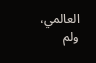العالمي، ولم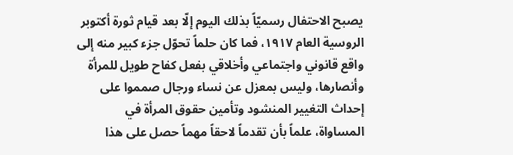يصبح الاحتفال رسميّاً بذلك اليوم إلّا بعد قيام ثورة أكتوبر الروسية العام ١٩١٧، فما كان حلماً تحوّل جزء كبير منه إلى واقع قانوني واجتماعي وأخلاقي بفعل كفاح طويل للمرأة وأنصارها، وليس بمعزل عن نساء ورجال صمموا على إحداث التغيير المنشود وتأمين حقوق المرأة في المساواة، علماً بأن تقدماً لاحقاً مهماً حصل على هذا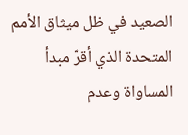الصعيد في ظل ميثاق الأمم المتحدة الذي أقرّ مبدأ المساواة وعدم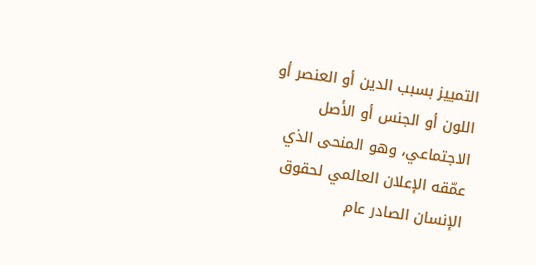التمييز بسبب الدين أو العنصر أو اللون أو الجنس أو الأصل الاجتماعي، وهو المنحى الذي عمّقه الإعلان العالمي لحقوق الإنسان الصادر عام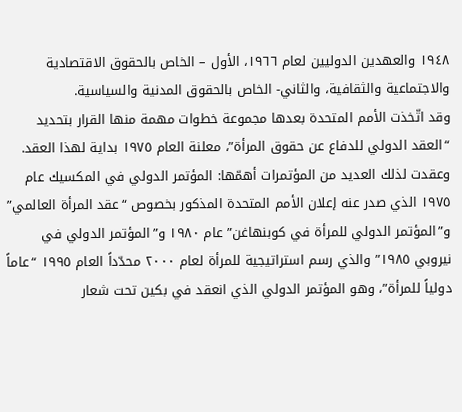١٩٤٨ والعهدين الدوليين لعام ١٩٦٦، الأول – الخاص بالحقوق الاقتصادية والاجتماعية والثقافية، والثاني- الخاص بالحقوق المدنية والسياسية.
وقد اتّخذت الأمم المتحدة بعدها مجموعة خطوات مهمة منها القرار بتحديد “العقد الدولي للدفاع عن حقوق المرأة”، معلنة العام ١٩٧٥ بداية لهذا العقد. وعقدت لذلك العديد من المؤتمرات أهمّها: المؤتمر الدولي في المكسيك عام ١٩٧٥ الذي صدر عنه إعلان الأمم المتحدة المذكور بخصوص “عقد المرأة العالمي” و”المؤتمر الدولي للمرأة في كوبنهاغن” عام ١٩٨٠ و”المؤتمر الدولي في نيروبي ١٩٨٥” والذي رسم استراتيجية للمرأة لعام ٢٠٠٠ محدّداً العام ١٩٩٥ “عاماً دولياً للمرأة”، وهو المؤتمر الدولي الذي انعقد في بكين تحت شعار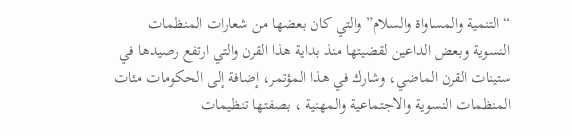“التنمية والمساواة والسلام” والتي كان بعضها من شعارات المنظمات النسوية وبعض الداعين لقضيتها منذ بداية هذا القرن والتي ارتفع رصيدها في ستينات القرن الماضي، وشارك في هذا المؤتمر، إضافة إلى الحكومات مئات المنظمات النسوية والاجتماعية والمهنية ، بصفتها تنظيمات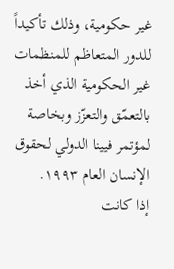غير حكومية، وذلك تأكيداً للدور المتعاظم للمنظمات غير الحكومية الذي أخذ بالتعمّق والتعزّز وبخاصة لمؤتمر فيينا الدولي لحقوق الإنسان العام ١٩٩٣.
إذا كانت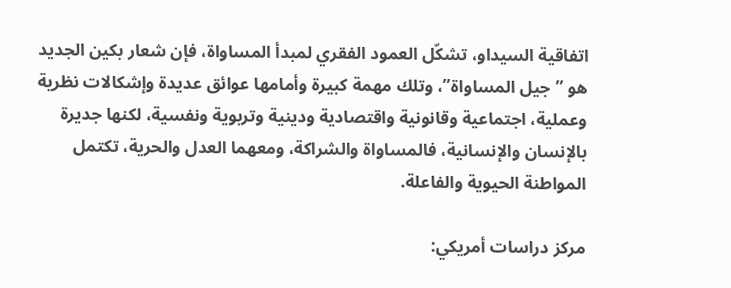اتفاقية السيداو، تشكّل العمود الفقري لمبدأ المساواة، فإن شعار بكين الجديد هو ” جيل المساواة”، وتلك مهمة كبيرة وأمامها عوائق عديدة وإشكالات نظرية وعملية، اجتماعية وقانونية واقتصادية ودينية وتربوية ونفسية، لكنها جديرة بالإنسان والإنسانية، فالمساواة والشراكة، ومعهما العدل والحرية، تكتمل المواطنة الحيوية والفاعلة.

مركز دراسات أمريكي: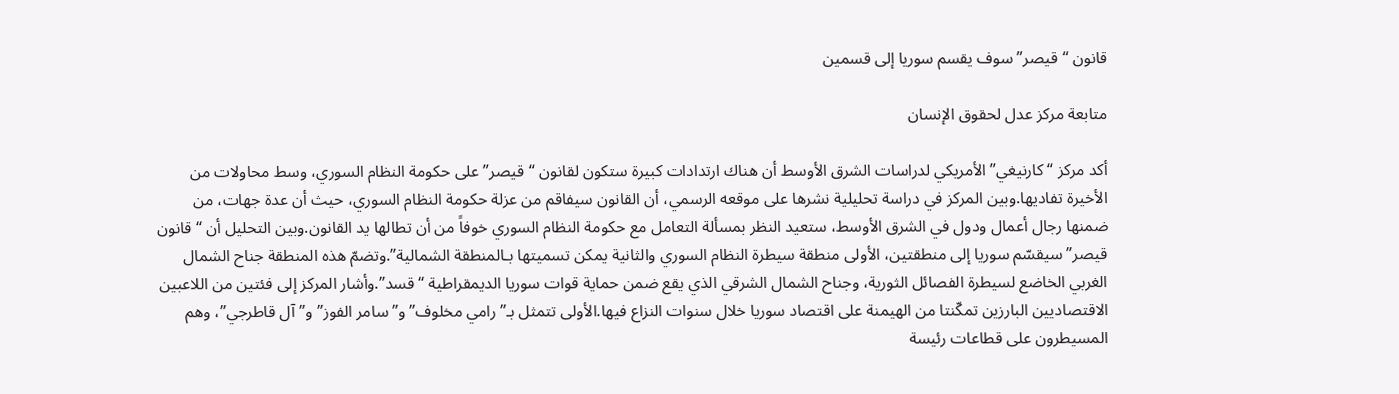قانون “قيصر” سوف يقسم سوريا إلى قسمين

متابعة مركز عدل لحقوق الإنسان

أكد مركز “كارنيغي” الأمريكي لدراسات الشرق الأوسط أن هناك ارتدادات كبيرة ستكون لقانون “قيصر” على حكومة النظام السوري، وسط محاولات من الأخيرة تفاديها.وبين المركز في دراسة تحليلية نشرها على موقعه الرسمي، أن القانون سيفاقم من عزلة حكومة النظام السوري، حيث أن عدة جهات، من ضمنها رجال أعمال ودول في الشرق الأوسط، ستعيد النظر بمسألة التعامل مع حكومة النظام السوري خوفاً من أن تطالها يد القانون.وبين التحليل أن “قانون قيصر” سيقسّم سوريا إلى منطقتين، الأولى منطقة سيطرة النظام السوري والثانية يمكن تسميتها بـالمنطقة الشمالية”.وتضمّ هذه المنطقة جناح الشمال الغربي الخاضع لسيطرة الفصائل الثورية، وجناح الشمال الشرقي الذي يقع ضمن حماية قوات سوريا الديمقراطية “قسد”.وأشار المركز إلى فئتين من اللاعبين الاقتصاديين البارزين تمكّنتا من الهيمنة على اقتصاد سوريا خلال سنوات النزاع فيها.الأولى تتمثل بـ”رامي مخلوف” و”سامر الفوز” و”آل قاطرجي”، وهم المسيطرون على قطاعات رئيسة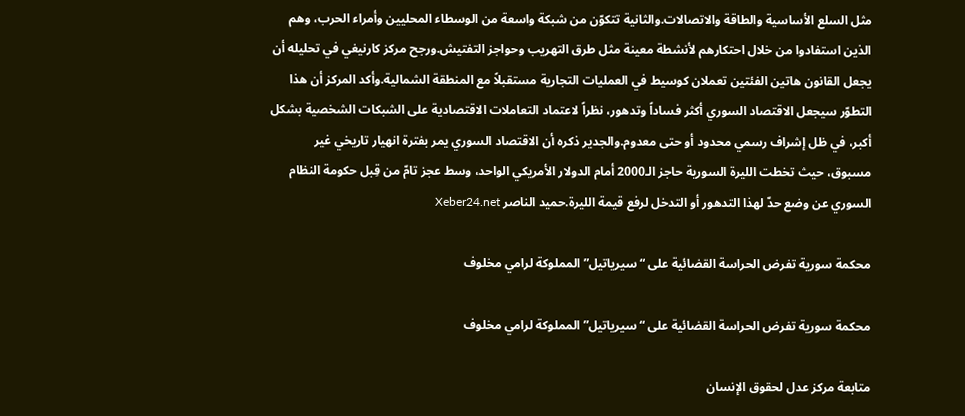مثل السلع الأساسية والطاقة والاتصالات.والثانية تتكوّن من شبكة واسعة من الوسطاء المحليين وأمراء الحرب، وهم الذين استفادوا من خلال احتكارهم لأنشطة معينة مثل طرق التهريب وحواجز التفتيش.ورجح مركز كارنيغي في تحليله أن يجعل القانون هاتين الفئتين تعملان كوسيط في العمليات التجارية مستقبلاً مع المنطقة الشمالية.وأكد المركز أن هذا التطوّر سيجعل الاقتصاد السوري أكثر فساداً وتدهور، نظراً لاعتماد التعاملات الاقتصادية على الشبكات الشخصية بشكل أكبر، في ظل إشراف رسمي محدود أو حتى معدوم.والجدير ذكره أن الاقتصاد السوري يمر بفترة انهيار تاريخي غير مسبوق، حيث تخطت الليرة السورية حاجز الـ2000 أمام الدولار الأمريكي الواحد، وسط عجز تامّ من قِبل حكومة النظام السوري عن وضع حدّ لهذا التدهور أو التدخل لرفع قيمة الليرة.حميد الناصر Xeber24.net

محكمة سورية تفرض الحراسة القضائية على “سيرياتيل” المملوكة لرامي مخلوف

محكمة سورية تفرض الحراسة القضائية على “سيرياتيل” المملوكة لرامي مخلوف

متابعة مركز عدل لحقوق الإنسان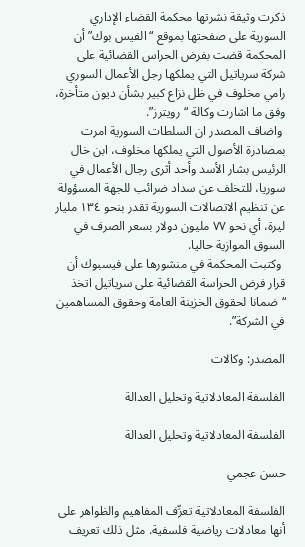ذكرت وثيقة نشرتها محكمة القضاء الإداري السورية على صفحتها بموقع “الفيس بوك” أن المحكمة قضت بفرض الحراس القضائية على شركة سرياتيل التي يملكها رجل الأعمال السوري رامي مخلوف في ظل نزاع كبير بشأن ديون متأخرة، وفق ما اشارت وكالة “رويترز”.
 واضاف المصدر ان السلطات السورية امرت بمصادرة الأصول التي يملكها مخلوف، ابن خال الرئيس بشار الأسد وأحد أثرى رجال الأعمال في سوريا، للتخلف عن سداد ضرائب للجهة المسؤولة عن تنظيم الاتصالات السورية تقدر بنحو ١٣٤ مليار ليرة، أي نحو ٧٧ مليون دولار بسعر الصرف في السوق الموازية حاليا.
 وكتبت المحكمة في منشورها على فيسبوك أن قرار فرض الحراسة القضائية على سرياتيل اتخذ “ضمانا لحقوق الخزينة العامة وحقوق المساهمين في الشركة”.

المصدر: وكالات

الفلسفة المعادلاتية وتحليل العدالة

الفلسفة المعادلاتية وتحليل العدالة

حسن عجمي

الفلسفة المعادلاتية تعرِّف المفاهيم والظواهر على أنها معادلات رياضية فلسفية. مثل ذلك تعريف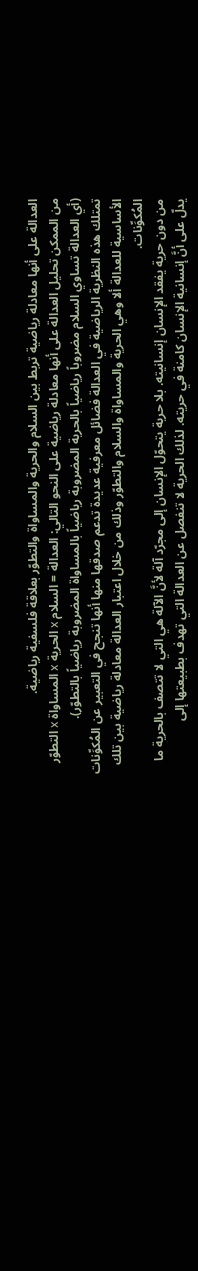العدالة على أنها معادلة رياضية تربط بين السلام والحرية والمساواة والتطوّر بعلاقة فلسفية رياضية.
من الممكن تحليل العدالة على أنها معادلة رياضية على النحو التالي: العدالة = السلام x الحرية x المساواة x التطوّر (أي العدالة تساوي السلام مضروباً رياضياً بالحرية المضروبة رياضياً بالمساواة المضروبة رياضياً بالتطوّر).
تمتلك هذه النظرية الرياضية في العدالة فضائل معرفية عديدة تدعم صدقها منها أنها تنجح في التعبير عن المُكوِّنات الأساسية للعدالة ألا وهي الحرية والمساواة والسلام والتطوّر وذلك من خلال اعتبار العدالة معادلة رياضية بين تلك المُكوِّنات.
من دون حرية يفقد الإنسان إنسانيته. بلا حرية يتحوّل الإنسان إلى مجرّد آلة لأنَّ الآلة هي التي لا تتصف بالحرية ما يدلّ على أنَّ إنسانية الإنسان كامنة في حريته. لذلك الحرية لا تنفصل عن العدالة التي تهدف بطبيعتها إلى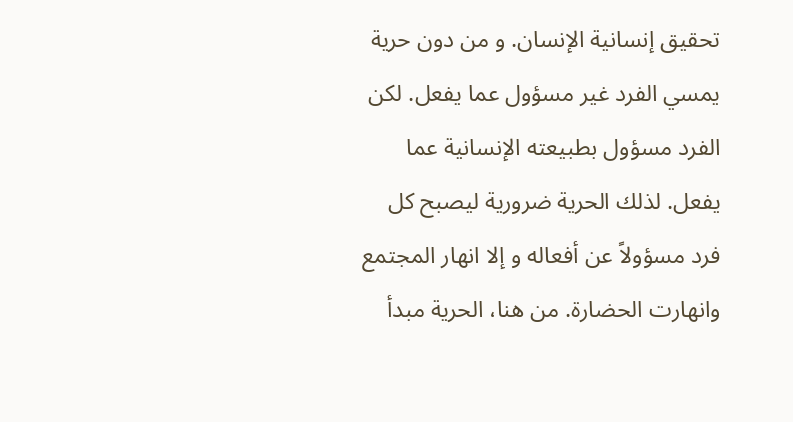تحقيق إنسانية الإنسان. و من دون حرية يمسي الفرد غير مسؤول عما يفعل. لكن الفرد مسؤول بطبيعته الإنسانية عما يفعل. لذلك الحرية ضرورية ليصبح كل فرد مسؤولاً عن أفعاله و إلا انهار المجتمع وانهارت الحضارة. من هنا، الحرية مبدأ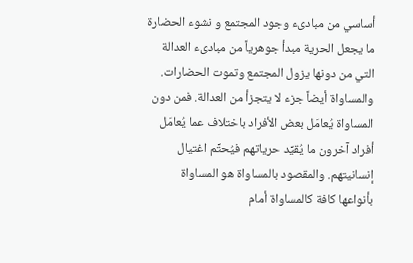أساسي من مبادىء وجود المجتمع و نشوء الحضارة ما يجعل الحرية مبدأ جوهرياً من مبادىء العدالة التي من دونها يزول المجتمع وتموت الحضارات. والمساواة أيضاً جزء لا يتجزأ من العدالة. فمن دون المساواة يُعامَل بعض الأفراد باختلاف عما يُعامَل أفراد آخرون ما يُقيِّد حرياتهم فيُحتِّم اغتيال إنسانيتهم. والمقصود بالمساواة هو المساواة بأنواعها كافة كالمساواة أمام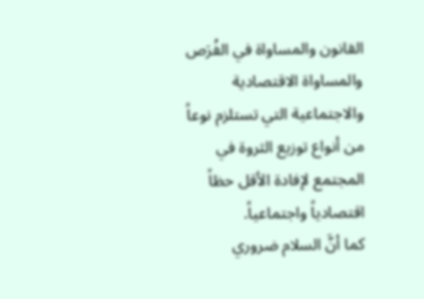القانون والمساواة في الفُرَص والمساواة الاقتصادية والاجتماعية التي تستلزم نوعاً من أنواع توزيع الثروة في المجتمع لإفادة الأقل حظاً اقتصادياً واجتماعياً.
كما أنَّ السلام ضروري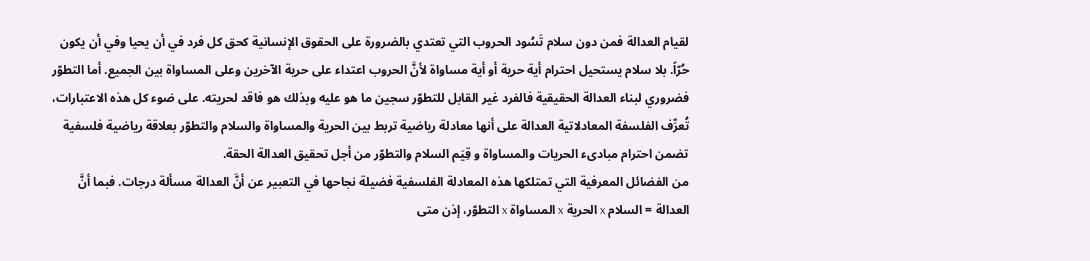لقيام العدالة فمن دون سلام تَسُود الحروب التي تعتدي بالضرورة على الحقوق الإنسانية كحق كل فرد في أن يحيا وفي أن يكون حُرّاً. بلا سلام يستحيل احترام أية حرية أو أية مساواة لأنَّ الحروب اعتداء على حرية الآخرين وعلى المساواة بين الجميع. أما التطوّر فضروري لبناء العدالة الحقيقية فالفرد غير القابل للتطوّر سجين ما هو عليه وبذلك هو فاقد لحريته. على ضوء كل هذه الاعتبارات، تُعرِّف الفلسفة المعادلاتية العدالة على أنها معادلة رياضية تربط بين الحرية والمساواة والسلام والتطوّر بعلاقة رياضية فلسفية تضمن احترام مبادىء الحريات والمساواة و قِيَم السلام والتطوّر من أجل تحقيق العدالة الحقة.
من الفضائل المعرفية التي تمتلكها هذه المعادلة الفلسفية فضيلة نجاحها في التعبير عن أنَّ العدالة مسألة درجات. فبما أنَّ العدالة = السلام x الحرية x المساواة x التطوّر، إذن متى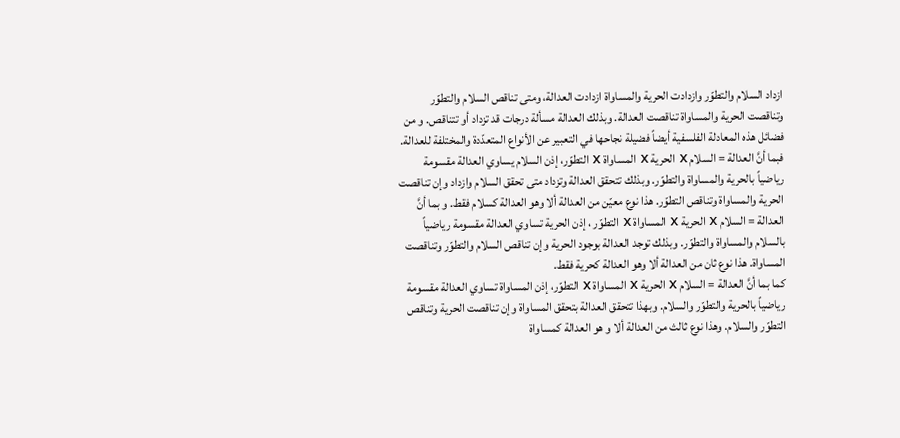ازداد السلام والتطوّر وازدادت الحرية والمساواة ازدادت العدالة، ومتى تناقص السلام والتطوّر وتناقصت الحرية والمساواة تناقصت العدالة. وبذلك العدالة مسألة درجات قد تزداد أو تتناقص. و من فضائل هذه المعادلة الفلسفية أيضاً فضيلة نجاحها في التعبير عن الأنواع المتعدّدة والمختلفة للعدالة. فبما أنَّ العدالة = السلام x الحرية x المساواة x التطوّر، إذن السلام يساوي العدالة مقسومة رياضياً بالحرية والمساواة والتطوّر. وبذلك تتحقق العدالة وتزداد متى تحقق السلام وازداد وإن تناقصت الحرية والمساواة وتناقص التطوّر. هذا نوع معيّن من العدالة ألا وهو العدالة كسلام فقط. و بما أنَّ العدالة = السلام x الحرية x المساواة x التطوّر ، إذن الحرية تساوي العدالة مقسومة رياضياً بالسلام والمساواة والتطوّر. وبذلك توجد العدالة بوجود الحرية وإن تناقص السلام والتطوّر وتناقصت المساواة. هذا نوع ثان من العدالة ألا وهو العدالة كحرية فقط.
كما بما أنَّ العدالة = السلام x الحرية x المساواة x التطوّر، إذن المساواة تساوي العدالة مقسومة رياضياً بالحرية والتطوّر والسلام. وبهذا تتحقق العدالة بتحقق المساواة وإن تناقصت الحرية وتناقص التطوّر والسلام. وهذا نوع ثالث من العدالة ألا و هو العدالة كمساواة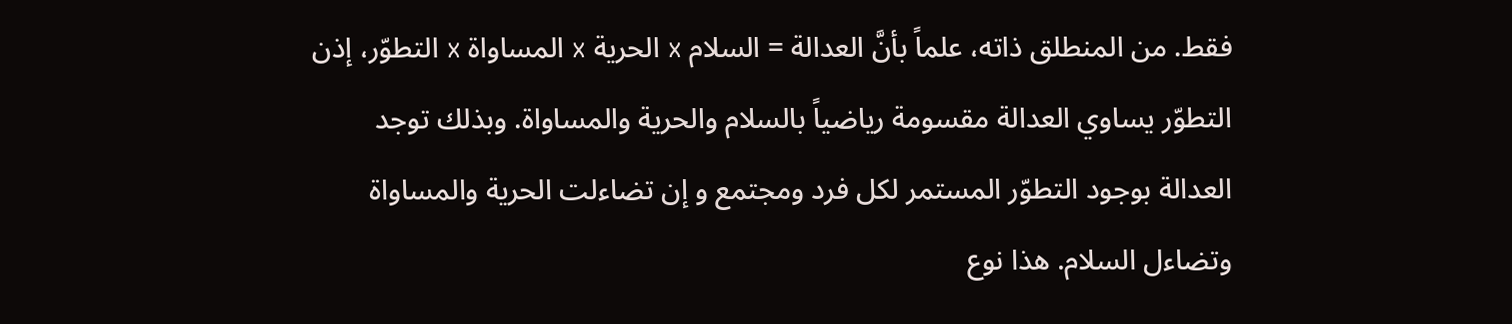فقط. من المنطلق ذاته، علماً بأنَّ العدالة = السلام x الحرية x المساواة x التطوّر، إذن التطوّر يساوي العدالة مقسومة رياضياً بالسلام والحرية والمساواة. وبذلك توجد العدالة بوجود التطوّر المستمر لكل فرد ومجتمع و إن تضاءلت الحرية والمساواة وتضاءل السلام. هذا نوع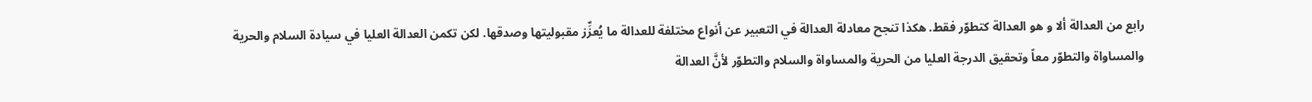رابع من العدالة ألا و هو العدالة كتطوّر فقط. هكذا تنجح معادلة العدالة في التعبير عن أنواع مختلفة للعدالة ما يُعزِّز مقبوليتها وصدقها. لكن تكمن العدالة العليا في سيادة السلام والحرية والمساواة والتطوّر معاً وتحقيق الدرجة العليا من الحرية والمساواة والسلام والتطوّر لأنَّ العدالة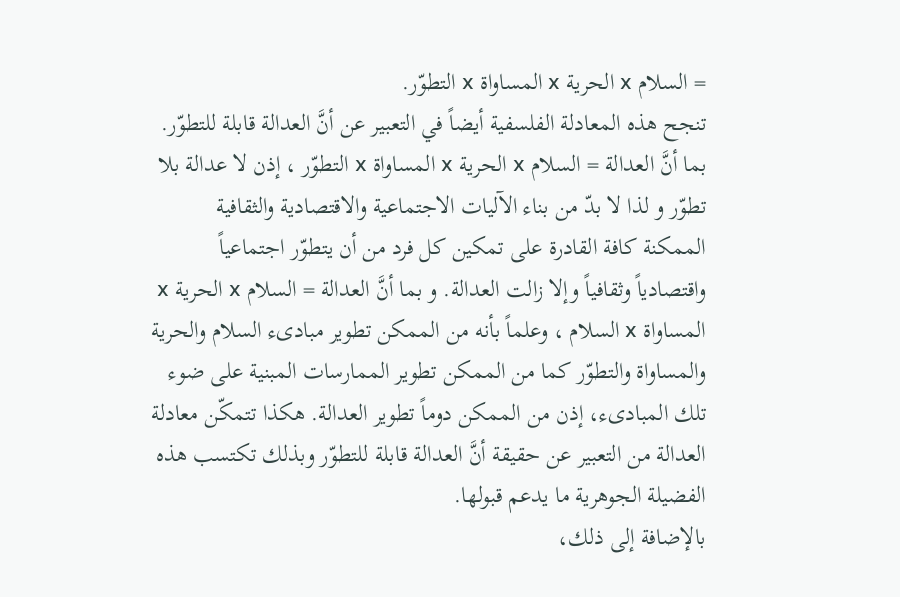= السلام x الحرية x المساواة x التطوّر.
تنجح هذه المعادلة الفلسفية أيضاً في التعبير عن أنَّ العدالة قابلة للتطوّر. بما أنَّ العدالة = السلام x الحرية x المساواة x التطوّر ، إذن لا عدالة بلا تطوّر و لذا لا بدّ من بناء الآليات الاجتماعية والاقتصادية والثقافية الممكنة كافة القادرة على تمكين كل فرد من أن يتطوّر اجتماعياً واقتصادياً وثقافياً وإلا زالت العدالة. و بما أنَّ العدالة = السلام x الحرية x المساواة x السلام ، وعلماً بأنه من الممكن تطوير مبادىء السلام والحرية والمساواة والتطوّر كما من الممكن تطوير الممارسات المبنية على ضوء تلك المبادىء، إذن من الممكن دوماً تطوير العدالة. هكذا تتمكّن معادلة العدالة من التعبير عن حقيقة أنَّ العدالة قابلة للتطوّر وبذلك تكتسب هذه الفضيلة الجوهرية ما يدعم قبولها.
بالإضافة إلى ذلك،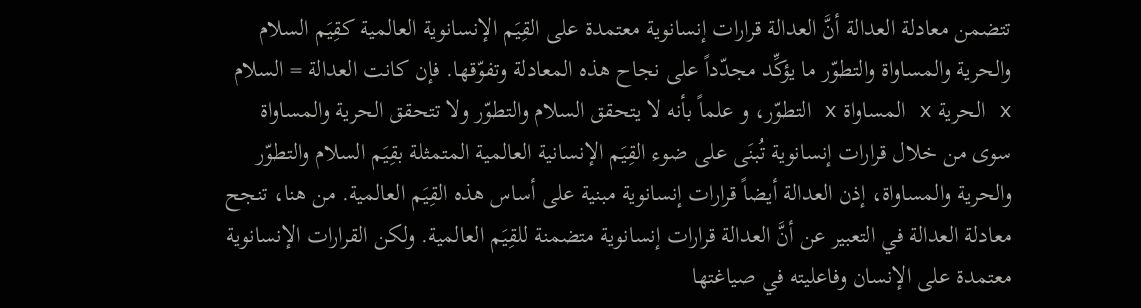تتضمن معادلة العدالة أنَّ العدالة قرارات إنسانوية معتمدة على القِيَم الإنسانوية العالمية كقِيَم السلام والحرية والمساواة والتطوّر ما يؤكِّد مجدّداً على نجاح هذه المعادلة وتفوّقها. فإن كانت العدالة = السلام x الحرية x المساواة x التطوّر، و علماً بأنه لا يتحقق السلام والتطوّر ولا تتحقق الحرية والمساواة سوى من خلال قرارات إنسانوية تُبنَى على ضوء القِيَم الإنسانية العالمية المتمثلة بقِيَم السلام والتطوّر والحرية والمساواة، إذن العدالة أيضاً قرارات إنسانوية مبنية على أساس هذه القِيَم العالمية. من هنا، تنجح معادلة العدالة في التعبير عن أنَّ العدالة قرارات إنسانوية متضمنة للقِيَم العالمية. ولكن القرارات الإنسانوية معتمدة على الإنسان وفاعليته في صياغتها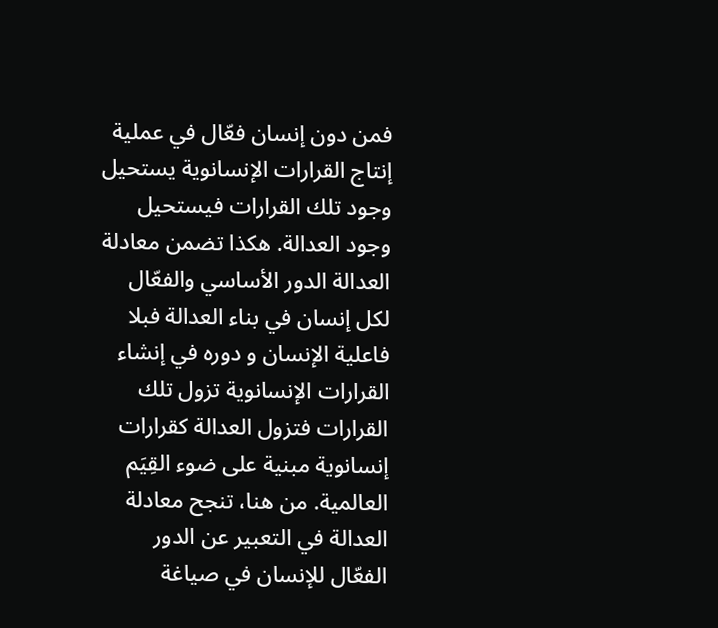فمن دون إنسان فعّال في عملية إنتاج القرارات الإنسانوية يستحيل وجود تلك القرارات فيستحيل وجود العدالة. هكذا تضمن معادلة العدالة الدور الأساسي والفعّال لكل إنسان في بناء العدالة فبلا فاعلية الإنسان و دوره في إنشاء القرارات الإنسانوية تزول تلك القرارات فتزول العدالة كقرارات إنسانوية مبنية على ضوء القِيَم العالمية. من هنا، تنجح معادلة العدالة في التعبير عن الدور الفعّال للإنسان في صياغة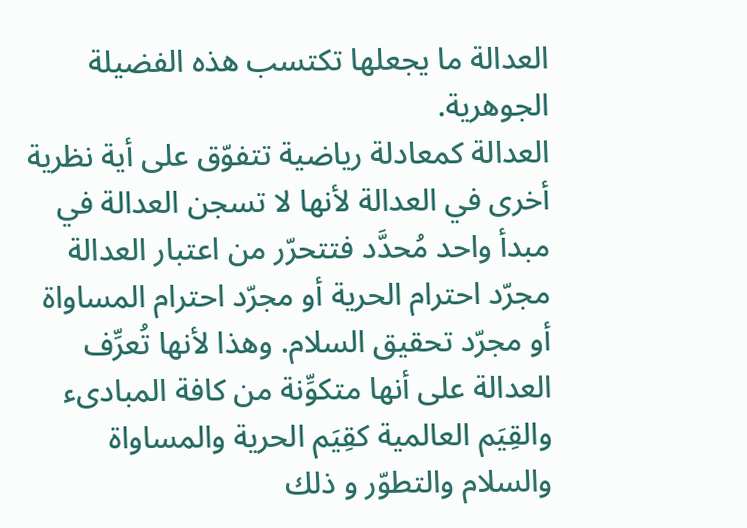العدالة ما يجعلها تكتسب هذه الفضيلة الجوهرية.
العدالة كمعادلة رياضية تتفوّق على أية نظرية أخرى في العدالة لأنها لا تسجن العدالة في مبدأ واحد مُحدَّد فتتحرّر من اعتبار العدالة مجرّد احترام الحرية أو مجرّد احترام المساواة أو مجرّد تحقيق السلام. وهذا لأنها تُعرِّف العدالة على أنها متكوِّنة من كافة المبادىء والقِيَم العالمية كقِيَم الحرية والمساواة والسلام والتطوّر و ذلك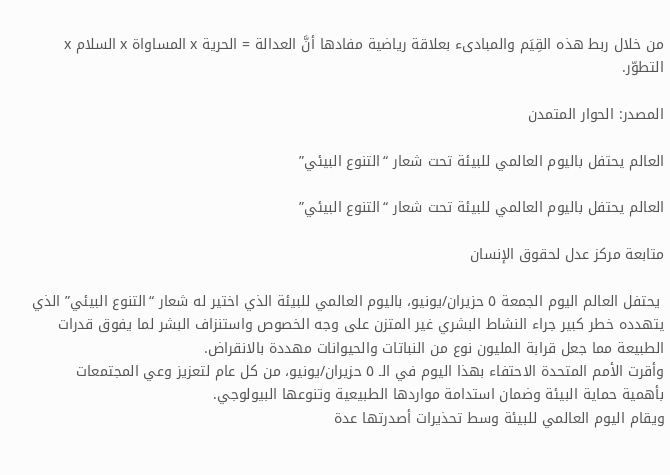من خلال ربط هذه القِيَم والمبادىء بعلاقة رياضية مفادها أنَّ العدالة = الحرية x المساواة x السلام x التطوّر.

المصدر: الحوار المتمدن

العالم يحتفل باليوم العالمي للبيئة تحت شعار “التنوع البيئي”

العالم يحتفل باليوم العالمي للبيئة تحت شعار “التنوع البيئي”

متابعة مركز عدل لحقوق الإنسان

 يحتفل العالم اليوم الجمعة ٥ حزيران/يونيو، باليوم العالمي للبيئة الذي اختير له شعار “التنوع البيئي” الذي يتهدده خطر كبير جراء النشاط البشري غير المتزن على وجه الخصوص واستنزاف البشر لما يفوق قدرات الطبيعة مما جعل قرابة المليون نوع من النباتات والحيوانات مهددة بالانقراض.
وأقرت الأمم المتحدة الاحتفاء بهذا اليوم في الـ ٥ حزيران/يونيو، من كل عام لتعزيز وعي المجتمعات بأهمية حماية البيئة وضمان استدامة مواردها الطبيعية وتنوعها البيولوجي.
ويقام اليوم العالمي للبيئة وسط تحذيرات أصدرتها عدة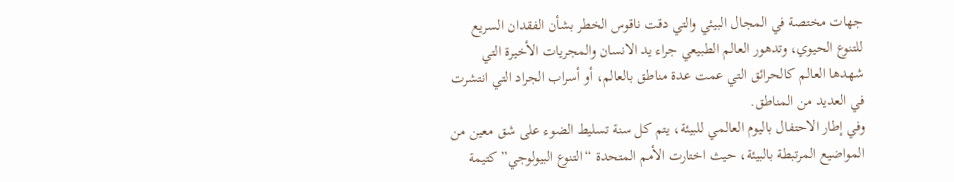جهات مختصة في المجال البيئي والتي دقت ناقوس الخطر بشأن الفقدان السريع للتنوع الحيوي، وتدهور العالم الطبيعي جراء يد الانسان والمجريات الأخيرة التي شهدها العالم كالحرائق التي عمت عدة مناطق بالعالم، أو أسراب الجراد التي انتشرت في العديد من المناطق.
وفي إطار الاحتفال باليوم العالمي للبيئة، يتم كل سنة تسليط الضوء على شق معين من المواضيع المرتبطة بالبيئة، حيث اختارت الأمم المتحدة “التنوع البيولوجي” كتيمة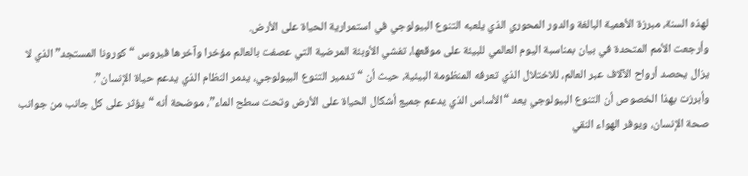لهذه السنة، مبرزة الأهمية البالغة والدور المحوري الذي يلعبه التنوع البيولوجي في استمرارية الحياة على الأرض.
وأرجعت الأمم المتحدة في بيان بمناسبة اليوم العالمي للبيئة على موقعها، تفشي الأوبئة المرضية التي عصفت بالعالم مؤخرا وآخرها فيروس “كورونا المستجد” الذي لا يزال يحصد أرواح الآلاف عبر العالم، للاختلال الذي تعرفه المنظومة البيئية، حيث أن “تدمير التنوع البيولوجي، يدمر النظام الذي يدعم حياة الإنسان”.
وأبرزت بهذا الخصوص أن التنوع البيولوجي يعد “الأساس الذي يدعم جميع أشكال الحياة على الأرض وتحت سطح الماء”، موضحة أنه “يؤثر على كل جانب من جوانب صحة الإنسان، ويوفر الهواء النقي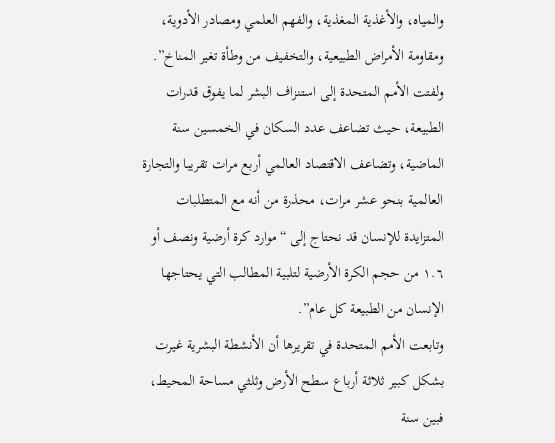والمياه، والأغذية المغذية، والفهم العلمي ومصادر الأدوية، ومقاومة الأمراض الطبيعية، والتخفيف من وطأة تغير المناخ”.
ولفتت الأمم المتحدة إلى استنزاف البشر لما يفوق قدرات الطبيعة، حيث تضاعف عدد السكان في الخمسين سنة الماضية، وتضاعف الاقتصاد العالمي أربع مرات تقريبا والتجارة العالمية بنحو عشر مرات، محذرة من أنه مع المتطلبات المتزايدة للإنسان قد نحتاج إلى “موارد كرة أرضية ونصف أو ١.٦ من حجم الكرة الأرضية لتلبية المطالب التي يحتاجها الإنسان من الطبيعة كل عام”.
وتابعت الأمم المتحدة في تقريرها أن الأنشطة البشرية غيرت بشكل كبير ثلاثة أرباع سطح الأرض وثلثي مساحة المحيط، فبين سنة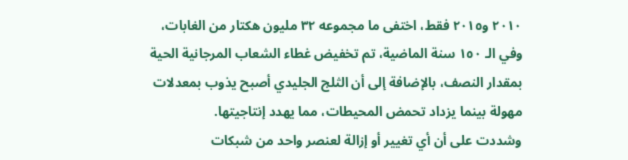٢٠١٠ و٢٠١٥ فقط، اختفى ما مجموعه ٣٢ مليون هكتار من الغابات، وفي الـ ١٥٠ سنة الماضية، تم تخفيض غطاء الشعاب المرجانية الحية بمقدار النصف، بالإضافة إلى أن الثلج الجليدي أصبح يذوب بمعدلات مهولة بينما يزداد تحمض المحيطات، مما يهدد إنتاجيتها.
وشددت على أن أي تغيير أو إزالة لعنصر واحد من شبكات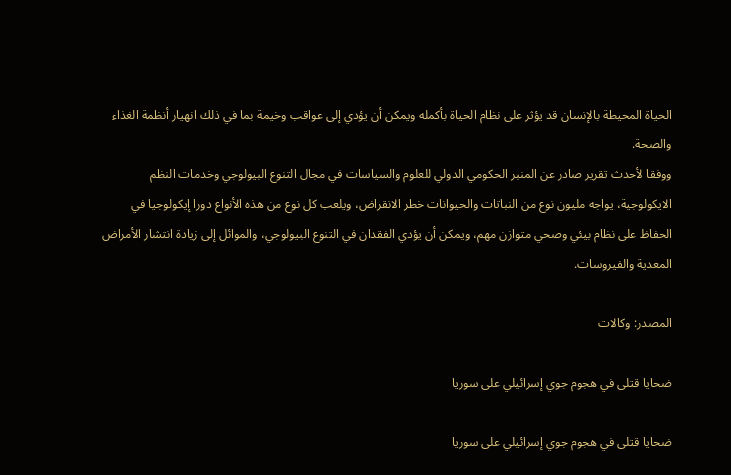الحياة المحيطة بالإنسان قد يؤثر على نظام الحياة بأكمله ويمكن أن يؤدي إلى عواقب وخيمة بما في ذلك انهيار أنظمة الغذاء والصحة.
ووفقا لأحدث تقرير صادر عن المنبر الحكومي الدولي للعلوم والسياسات في مجال التنوع البيولوجي وخدمات النظم الايكولوجية، يواجه مليون نوع من النباتات والحيوانات خطر الانقراض، ويلعب كل نوع من هذه الأنواع دورا إيكولوجيا في الحفاظ على نظام بيئي وصحي متوازن مهم، ويمكن أن يؤدي الفقدان في التنوع البيولوجي، والموائل إلى زيادة انتشار الأمراض المعدية والفيروسات.

المصدر: وكالات

ضحايا قتلى في هجوم جوي إسرائيلي على سوريا

ضحايا قتلى في هجوم جوي إسرائيلي على سوريا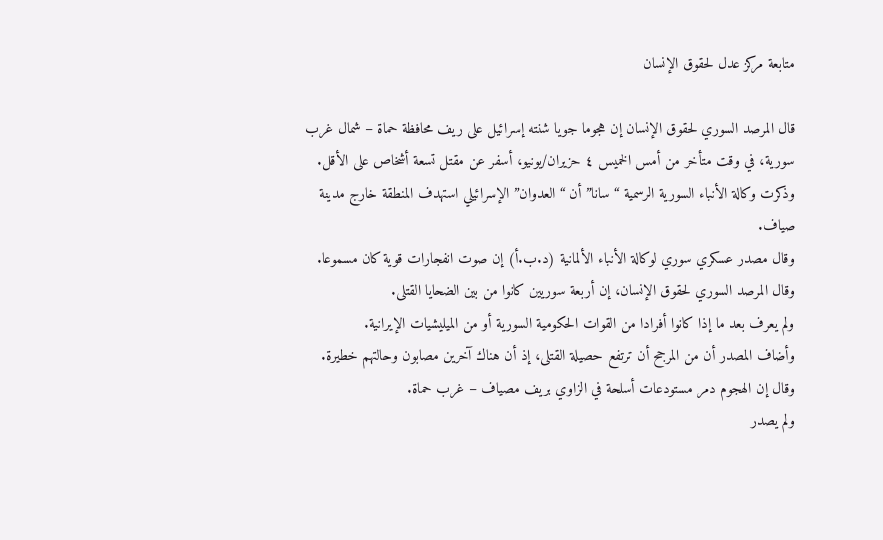متابعة مركز عدل لحقوق الإنسان

قال المرصد السوري لحقوق الإنسان إن هجوما جويا شنته إسرائيل على ريف محافظة حماة – شمال غرب سورية، في وقت متأخر من أمس الخميس ٤ حزيران/يونيو، أسفر عن مقتل تسعة أشخاص على الأقل.
وذكرت وكالة الأنباء السورية الرسمية “سانا” أن “العدوان” الإسرائيلي استهدف المنطقة خارج مدينة صياف.
وقال مصدر عسكري سوري لوكالة الأنباء الألمانية (د.ب.أ) إن صوت انفجارات قوية كان مسموعا.
وقال المرصد السوري لحقوق الإنسان، إن أربعة سوريين كانوا من بين الضحايا القتلى.
ولم يعرف بعد ما إذا كانوا أفرادا من القوات الحكومية السورية أو من الميليشيات الإيرانية.
وأضاف المصدر أن من المرجح أن ترتفع حصيلة القتلى، إذ أن هناك آخرين مصابون وحالتهم خطيرة.
وقال إن الهجوم دمر مستودعات أسلحة في الزاوي بريف مصياف – غرب حماة.
ولم يصدر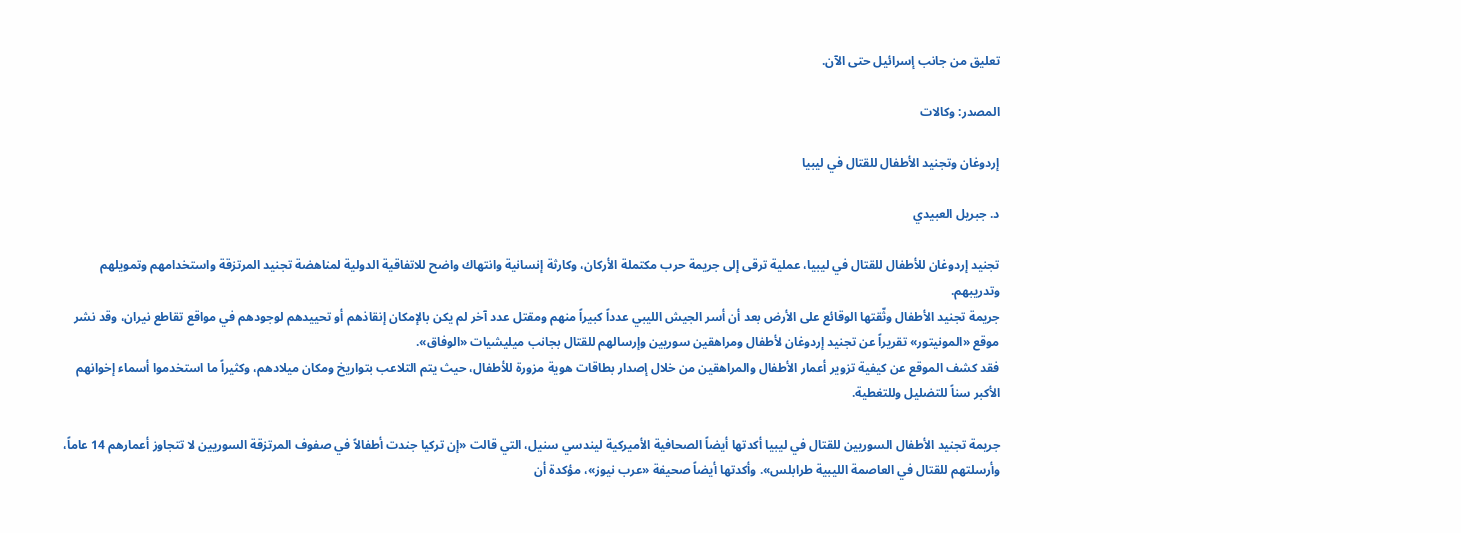تعليق من جانب إسرائيل حتى الآن.

المصدر: وكالات

إردوغان وتجنيد الأطفال للقتال في ليبيا

د. جبريل العبيدي

تجنيد إردوغان للأطفال للقتال في ليبيا، عملية ترقى إلى جريمة حرب مكتملة الأركان، وكارثة إنسانية وانتهاك واضح للاتفاقية الدولية لمناهضة تجنيد المرتزقة واستخدامهم وتمويلهم وتدريبهم.
جريمة تجنيد الأطفال وثّقتها الوقائع على الأرض بعد أن أسر الجيش الليبي عدداً كبيراً منهم ومقتل عدد آخر لم يكن بالإمكان إنقاذهم أو تحييدهم لوجودهم في مواقع تقاطع نيران، وقد نشر موقع «المونيتور» تقريراً عن تجنيد إردوغان لأطفال ومراهقين سوريين وإرسالهم للقتال بجانب ميليشيات «الوفاق».
فقد كشف الموقع عن كيفية تزوير أعمار الأطفال والمراهقين من خلال إصدار بطاقات هوية مزورة للأطفال، حيث يتم التلاعب بتواريخ ومكان ميلادهم، وكثيراً ما استخدموا أسماء إخوانهم الأكبر سناً للتضليل وللتغطية.

جريمة تجنيد الأطفال السوريين للقتال في ليبيا أكدتها أيضاً الصحافية الأميركية ليندسي سنيل، التي قالت «إن تركيا جندت أطفالاً في صفوف المرتزقة السوريين لا تتجاوز أعمارهم 14 عاماً، وأرسلتهم للقتال في العاصمة الليبية طرابلس». وأكدتها أيضاً صحيفة «عرب نيوز»، مؤكدة أن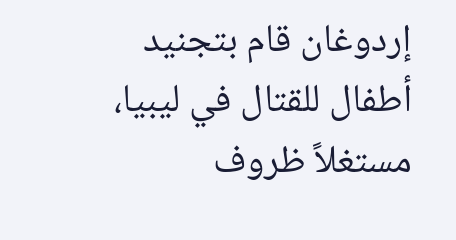إردوغان قام بتجنيد أطفال للقتال في ليبيا، مستغلاً ظروف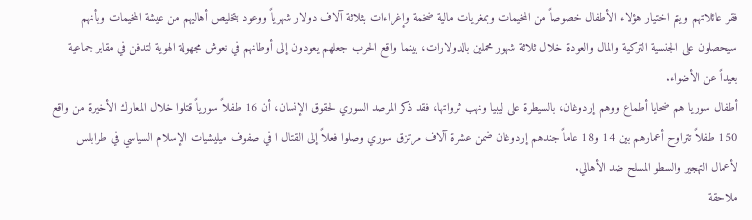فقر عائلاتهم ويتم اختيار هؤلاء الأطفال خصوصاً من المخيمات وبمغريات مالية ضخمة وإغراءات بثلاثة آلاف دولار شهرياً ووعود بتخليص أهاليهم من عيشة المخيمات وبأنهم سيحصلون على الجنسية التركية والمال والعودة خلال ثلاثة شهور محملين بالدولارات، بينما واقع الحرب جعلهم يعودون إلى أوطانهم في نعوش مجهولة الهوية لتدفن في مقابر جماعية بعيداً عن الأضواء.
أطفال سوريا هم ضحايا أطماع ووهم إردوغان، بالسيطرة على ليبيا ونهب ثرواتها، فقد ذكر المرصد السوري لحقوق الإنسان، أن 16 طفلاً سورياً قتلوا خلال المعارك الأخيرة من واقع 150 طفلاً تتراوح أعمارهم بين 14 و18 عاماً جندهم إردوغان ضمن عشرة آلاف مرتزق سوري وصلوا فعلاً إلى القتال ا في صفوف ميليشيات الإسلام السياسي في طرابلس لأعمال التهجير والسطو المسلح ضد الأهالي.
ملاحقة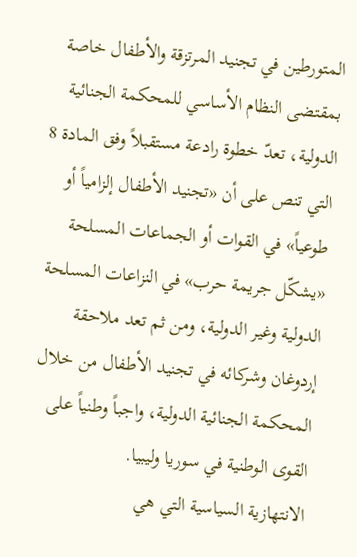المتورطين في تجنيد المرتزقة والأطفال خاصة بمقتضى النظام الأساسي للمحكمة الجنائية الدولية، تعدّ خطوة رادعة مستقبلاً وفق المادة 8 التي تنص على أن «تجنيد الأطفال إلزامياً أو طوعياً» في القوات أو الجماعات المسلحة «يشكّل جريمة حرب» في النزاعات المسلحة الدولية وغير الدولية، ومن ثم تعد ملاحقة إردوغان وشركائه في تجنيد الأطفال من خلال المحكمة الجنائية الدولية، واجباً وطنياً على القوى الوطنية في سوريا وليبيا.
الانتهازية السياسية التي هي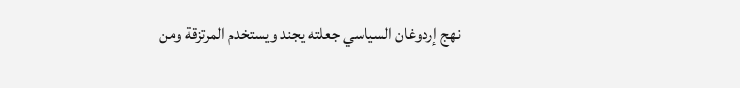نهج إردوغان السياسي جعلته يجند ويستخدم المرتزقة ومن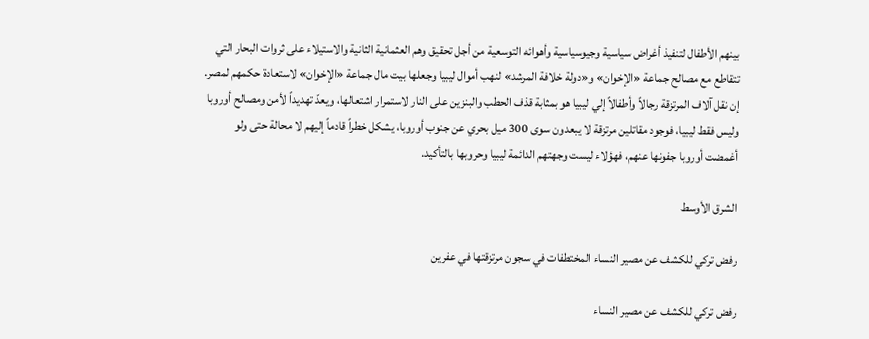بينهم الأطفال لتنفيذ أغراض سياسية وجيوسياسية وأهوائه التوسعية من أجل تحقيق وهم العثمانية الثانية والاستيلاء على ثروات البحار التي تتقاطع مع مصالح جماعة «الإخوان» و«دولة خلافة المرشد» لنهب أموال ليبيا وجعلها بيت مال جماعة «الإخوان» لاستعادة حكمهم لمصر.
إن نقل آلاف المرتزقة رجالاً وأطفالاً إلي ليبيا هو بمثابة قذف الحطب والبنزين على النار لاستمرار اشتعالها، ويعدّ تهديداً لأمن ومصالح أوروبا وليس فقط ليبيا، فوجود مقاتلين مرتزقة لا يبعدون سوى 300 ميل بحري عن جنوب أوروبا، يشكل خطراً قادماً إليهم لا محالة حتى ولو أغمضت أوروبا جفونها عنهم، فهؤلاء ليست وجهتهم الدائمة ليبيا وحروبها بالتأكيد.

الشرق الأوسط

رفض تركي للكشف عن مصير النساء المختطفات في سجون مرتزقتها في عفرين

رفض تركي للكشف عن مصير النساء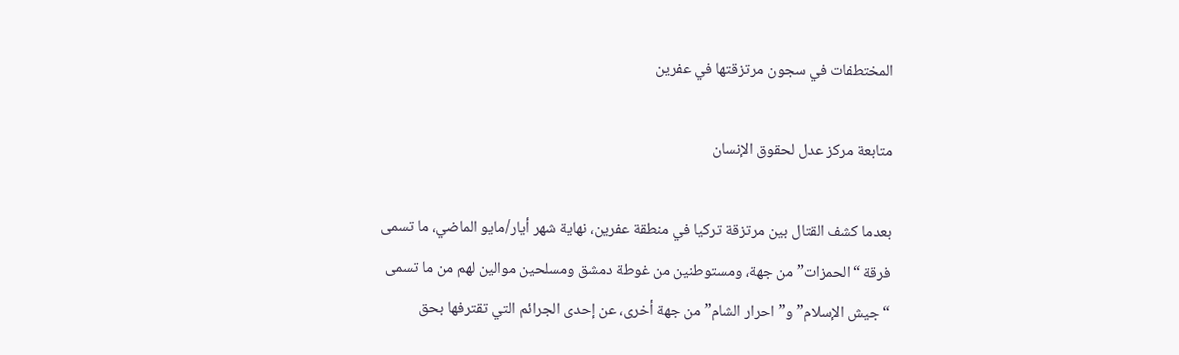المختطفات في سجون مرتزقتها في عفرين

متابعة مركز عدل لحقوق الإنسان

بعدما كشف القتال بين مرتزقة تركيا في منطقة عفرين، نهاية شهر أيار/مايو الماضي، ما تسمى فرقة “الحمزات” من جهة، ومستوطنين من غوطة دمشق ومسلحين موالين لهم من ما تسمى “جيش الإسلام” و”احرار الشام” من جهة أخرى، عن إحدى الجرائم التي تقترفها بحق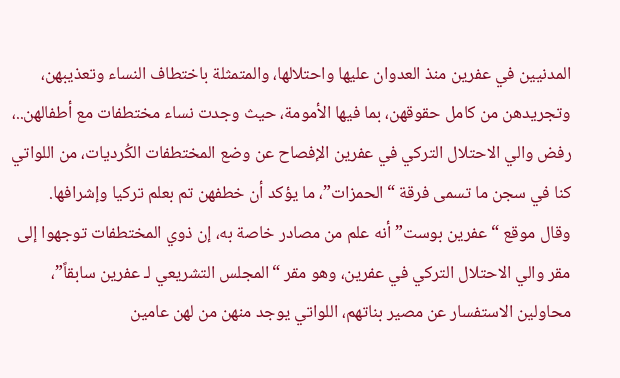المدنيين في عفرين منذ العدوان عليها واحتلالها، والمتمثلة باختطاف النساء وتعذيبهن، وتجريدهن من كامل حقوقهن، بما فيها الأمومة، حيث وجدت نساء مختطفات مع أطفالهن..، رفض والي الاحتلال التركي في عفرين الإفصاح عن وضع المختطفات الكُرديات، من اللواتي كنا في سجن ما تسمى فرقة “الحمزات”، ما يؤكد أن خطفهن تم بعلم تركيا وإشرافها.
وقال موقع “عفرين بوست” أنه علم من مصادر خاصة به، إن ذوي المختطفات توجهوا إلى مقر والي الاحتلال التركي في عفرين، وهو مقر “المجلس التشريعي لـ عفرين سابقاً”، محاولين الاستفسار عن مصير بناتهم، اللواتي يوجد منهن من لهن عامين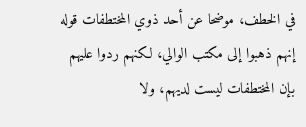في الخطف، موضحا عن أحد ذوي المختطفات قوله إنهم ذهبوا إلى مكتب الوالي، لكنهم ردوا عليهم بإن المختطفات ليست لديهم، ولا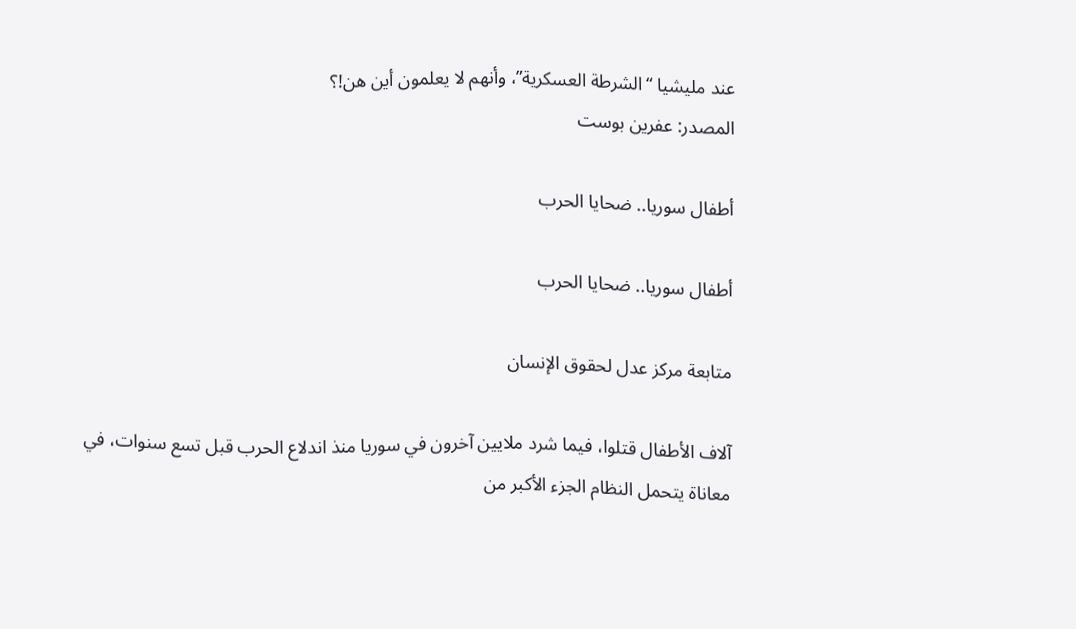عند مليشيا “الشرطة العسكرية”، وأنهم لا يعلمون أين هن!؟
المصدر: عفرين بوست

أطفال سوريا.. ضحايا الحرب

أطفال سوريا.. ضحايا الحرب

متابعة مركز عدل لحقوق الإنسان

آلاف الأطفال قتلوا، فيما شرد ملايين آخرون في سوريا منذ اندلاع الحرب قبل تسع سنوات، في معاناة يتحمل النظام الجزء الأكبر من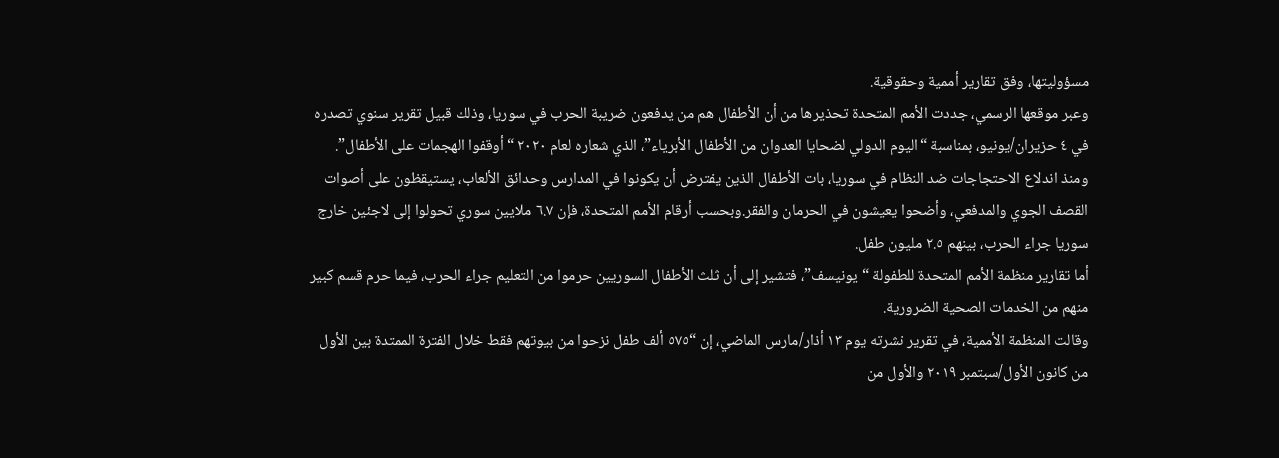مسؤوليتها، وفق تقارير أممية وحقوقية.
وعبر موقعها الرسمي، جددت الأمم المتحدة تحذيرها من أن الأطفال هم من يدفعون ضريبة الحرب في سوريا، وذلك قبيل تقرير سنوي تصدره في ٤ حزيران/يونيو، بمناسبة “اليوم الدولي لضحايا العدوان من الأطفال الأبرياء”، الذي شعاره لعام ٢٠٢٠ “أوقفوا الهجمات على الأطفال”.
ومنذ اندلاع الاحتجاجات ضد النظام في سوريا، بات الأطفال الذين يفترض أن يكونوا في المدارس وحدائق الألعاب، يستيقظون على أصوات القصف الجوي والمدفعي، وأضحوا يعيشون في الحرمان والفقر.وبحسب أرقام الأمم المتحدة، فإن ٦.٧ ملايين سوري تحولوا إلى لاجئين خارج سوريا جراء الحرب، بينهم ٢.٥ مليون طفل.
أما تقارير منظمة الأمم المتحدة للطفولة “يونيسف”، فتشير إلى أن ثلث الأطفال السوريين حرموا من التعليم جراء الحرب، فيما حرم قسم كبير منهم من الخدمات الصحية الضرورية.
وقالت المنظمة الأممية، في تقرير نشرته يوم ١٣ أذار/مارس الماضي، إن “٥٧٥ ألف طفل نزحوا من بيوتهم فقط خلال الفترة الممتدة بين الأول من كانون الأول/سبتمبر ٢٠١٩ والأول من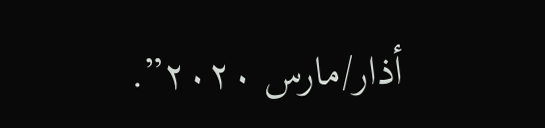أذار/مارس ٢٠٢٠”.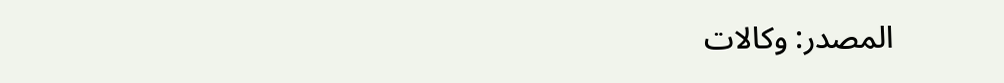المصدر: وكالات